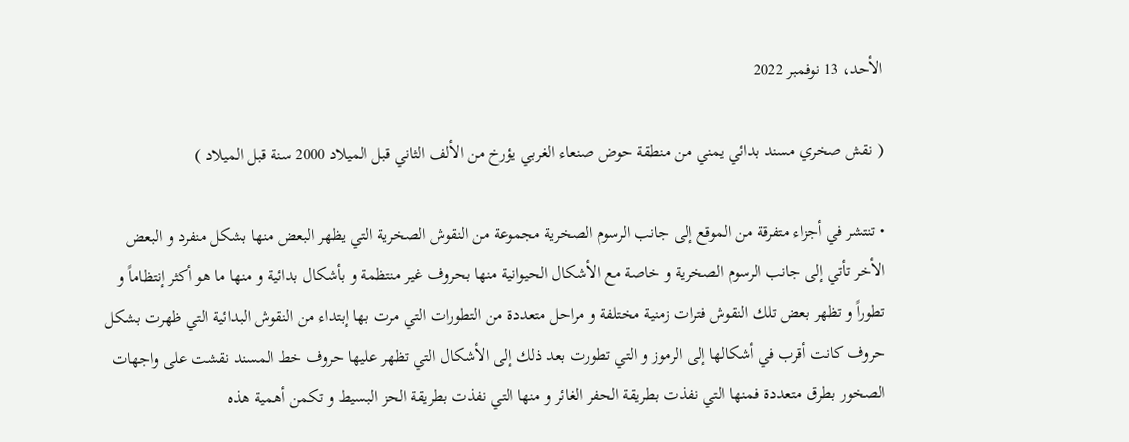الأحد، 13 نوفمبر 2022

( نقش صخري مسند بدائي يمني من منطقة حوض صنعاء الغربي يؤرخ من الألف الثاني قبل الميلاد 2000 سنة قبل الميلاد )

• تنتشر في أجزاء متفرقة من الموقع إلى جانب الرسوم الصخرية مجموعة من النقوش الصخرية التي يظهر البعض منها بشكل منفرد و البعض الأخر تأتي إلى جانب الرسوم الصخرية و خاصة مع الأشكال الحيوانية منها بحروف غير منتظمة و بأشكال بدائية و منها ما هو أكثر إنتظاماً و تطوراً و تظهر بعض تلك النقوش فترات زمنية مختلفة و مراحل متعددة من التطورات التي مرت بها إبتداء من النقوش البدائية التي ظهرت بشكل حروف كانت أقرب في أشكالها إلى الرموز و التي تطورت بعد ذلك إلى الأشكال التي تظهر عليها حروف خط المسند نقشت على واجهات الصخور بطرق متعددة فمنها التي نفذت بطريقة الحفر الغائر و منها التي نفذت بطريقة الحز البسيط و تكمن أهمية هذه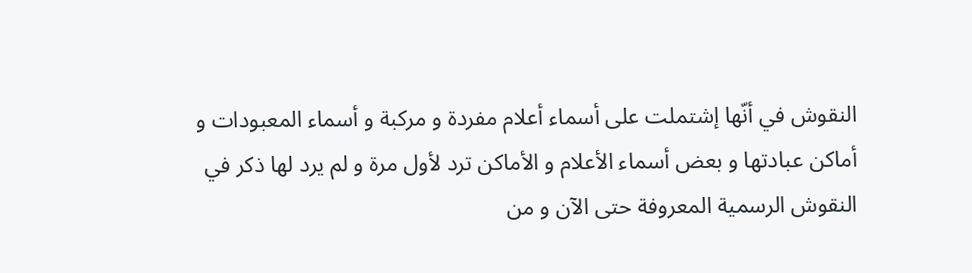النقوش في أنّها إشتملت على أسماء أعلام مفردة و مركبة و أسماء المعبودات و أماكن عبادتها و بعض أسماء الأعلام و الأماكن ترد لأول مرة و لم يرد لها ذكر في النقوش الرسمية المعروفة حتى الآن و من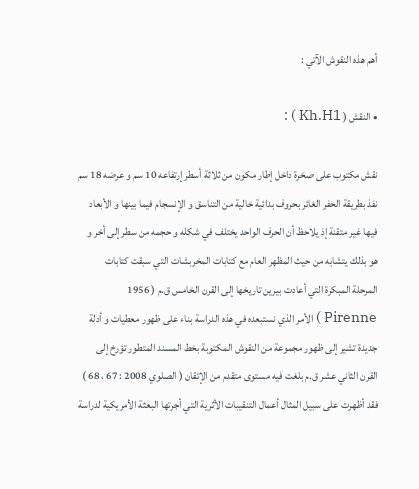أهم هذه النقوش الآتي :

• النقش ( Kh.H1 ) :

نقش مكتوب على صخرة داخل إطار مكون من ثلاثة أسطر إرتفاعه 10 سم و عرضه 18 سم نفذ بطريقة الحفر الغائر بحروف بدائية خالية من التناسق و الإنسجام فيما بينها و الأبعاد فيها غير متقنة إذ يلاحظ أن الحرف الواحد يختلف في شكله و حجمه من سطر إلى أخر و هو بذلك يتشابه من حيث المظهر العام مع كتابات المخربشات التي سبقت كتابات المرحلة المبكرة التي أعادت بيرين تاريخها إلى القرن الخامس ق.م ( 1956 Pirenne ) الأمر الذي نستبعده في هذه الدراسة بناء على ظهور معطيات و أدلة جديدة تشير إلى ظهور مجموعة من النقوش المكتوبة بخط المسند المتطور تؤرخ إلى القرن الثاني عشر ق.م بلغت فيه مستوى متقدم من الإتقان ( الصلوي 2008 : 67 ، 68 ) فقد أظهرت على سبيل المثال أعمال التنقيبات الأثرية التي أجرتها البعثة الأمريكية لدراسة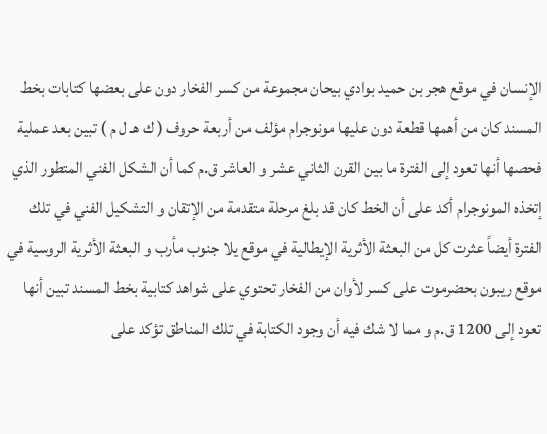الإنسان في موقع هجر بن حميد بوادي بيحان مجموعة من كسر الفخار دون على بعضها كتابات بخط المسند كان من أهمها قطعة دون عليها مونوجرام مؤلف من أربعة حروف ( ك هـ ل م ) تبين بعد عملية فحصها أنها تعود إلى الفترة ما بين القرن الثاني عشر و العاشر ق.م كما أن الشكل الفني المتطور الذي إتخذه المونوجرام أكد على أن الخط كان قد بلغ مرحلة متقدمة من الإتقان و التشكيل الفني في تلك الفترة أيضاً عثرت كل من البعثة الأثرية الإيطالية في موقع يلا جنوب مأرب و البعثة الأثرية الروسية في موقع ريبون بحضرموت على كسر لأوان من الفخار تحتوي على شواهد كتابية بخط المسند تبين أنها تعود إلى 1200 ق.م و مما لا شك فيه أن وجود الكتابة في تلك المناطق تؤكد على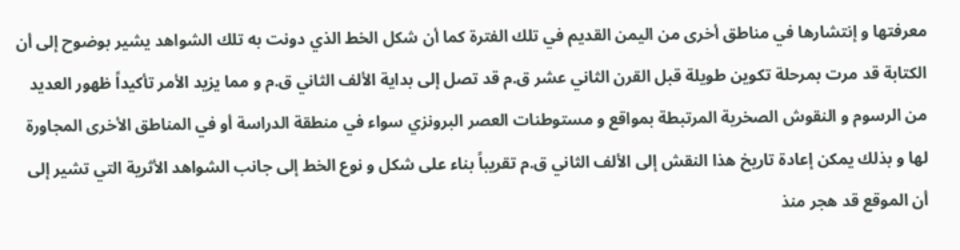معرفتها و إنتشارها في مناطق أخرى من اليمن القديم في تلك الفترة كما أن شكل الخط الذي دونت به تلك الشواهد يشير بوضوح إلى أن الكتابة قد مرت بمرحلة تكوين طويلة قبل القرن الثاني عشر ق.م قد تصل إلى بداية الألف الثاني ق.م و مما يزيد الأمر تأكيداً ظهور العديد من الرسوم و النقوش الصخرية المرتبطة بمواقع و مستوطنات العصر البرونزي سواء في منطقة الدراسة أو في المناطق الأخرى المجاورة لها و بذلك يمكن إعادة تاريخ هذا النقش إلى الألف الثاني ق.م تقريباً بناء على شكل و نوع الخط إلى جانب الشواهد الأثرية التي تشير إلى أن الموقع قد هجر منذ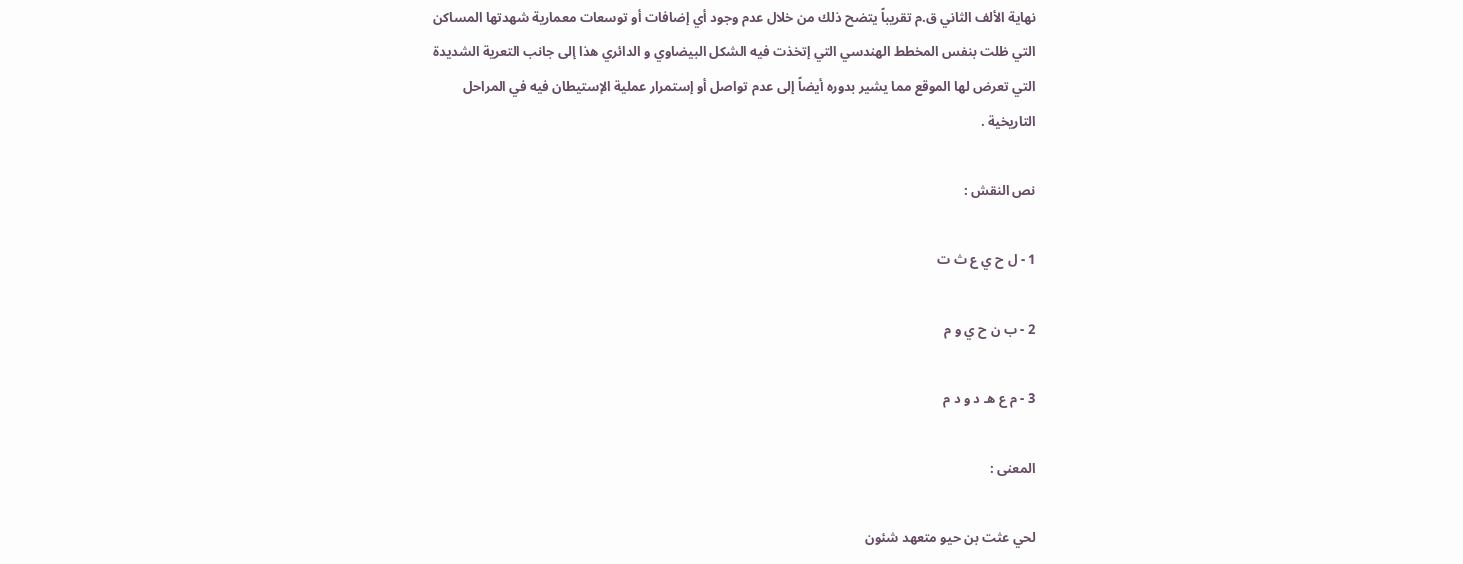نهاية الألف الثاني ق.م تقريباً يتضح ذلك من خلال عدم وجود أي إضافات أو توسعات معمارية شهدتها المساكن التي ظلت بنفس المخطط الهندسي التي إتخذت فيه الشكل البيضاوي و الدائري هذا إلى جانب التعرية الشديدة التي تعرض لها الموقع مما يشير بدوره أيضاً إلى عدم تواصل أو إستمرار عملية الإستيطان فيه في المراحل التاريخية .

نص النقش :

1 - ل ح ي ع ث ت

2 - ب ن ح ي و م

3 - م ع هـ د و د م

المعنى :

لحي عثت بن حيو متعهد شئون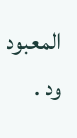المعبود ود .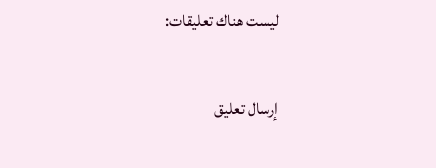ليست هناك تعليقات:

إرسال تعليق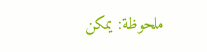ملحوظة: يمكن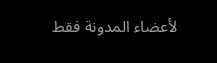لأعضاء المدونة فقط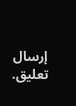إرسال تعليق.